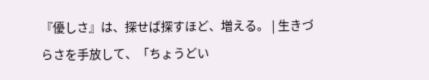『優しさ』は、探せば探すほど、増える。 | 生きづらさを手放して、「ちょうどい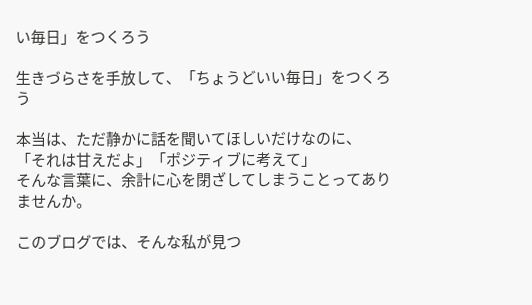い毎日」をつくろう

生きづらさを手放して、「ちょうどいい毎日」をつくろう

本当は、ただ静かに話を聞いてほしいだけなのに、
「それは甘えだよ」「ポジティブに考えて」
そんな言葉に、余計に心を閉ざしてしまうことってありませんか。

このブログでは、そんな私が見つ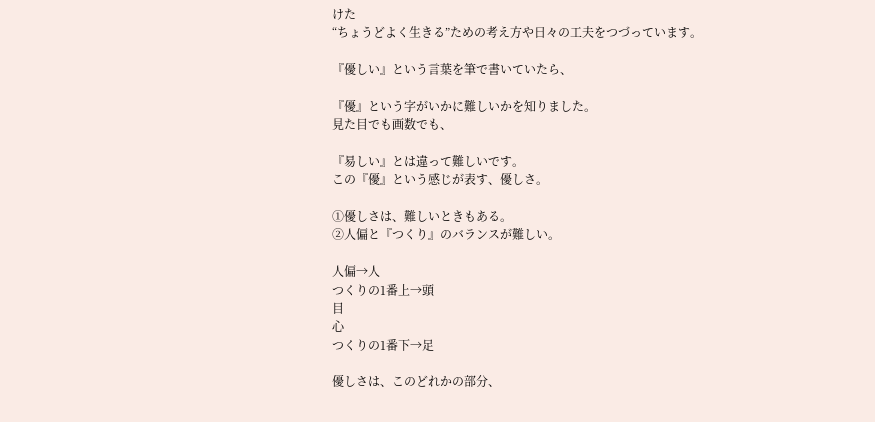けた
“ちょうどよく生きる”ための考え方や日々の工夫をつづっています。

『優しい』という言葉を筆で書いていたら、

『優』という字がいかに難しいかを知りました。
見た目でも画数でも、

『易しい』とは違って難しいです。
この『優』という感じが表す、優しさ。

①優しさは、難しいときもある。
②人偏と『つくり』のバランスが難しい。

人偏→人
つくりの1番上→頭
目
心
つくりの1番下→足

優しさは、このどれかの部分、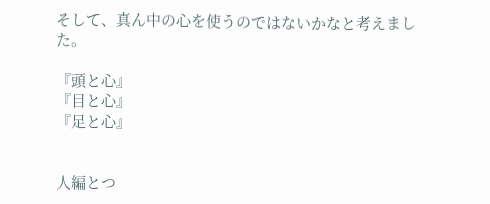そして、真ん中の心を使うのではないかなと考えました。

『頭と心』
『目と心』
『足と心』


人編とつ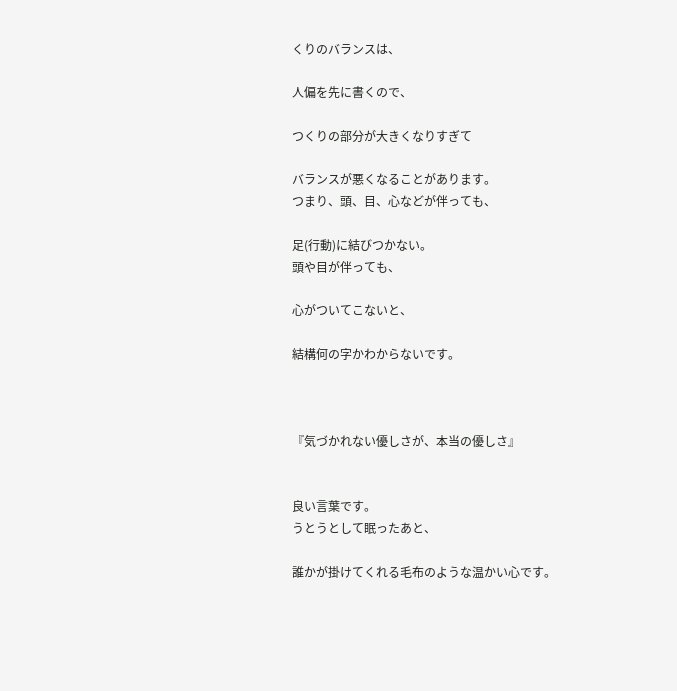くりのバランスは、

人偏を先に書くので、

つくりの部分が大きくなりすぎて

バランスが悪くなることがあります。
つまり、頭、目、心などが伴っても、

足(行動)に結びつかない。
頭や目が伴っても、

心がついてこないと、

結構何の字かわからないです。



『気づかれない優しさが、本当の優しさ』


良い言葉です。
うとうとして眠ったあと、

誰かが掛けてくれる毛布のような温かい心です。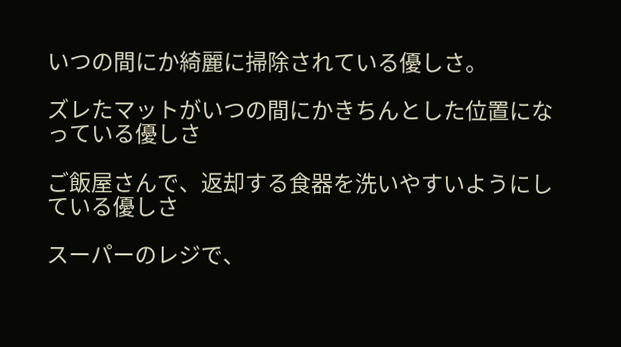いつの間にか綺麗に掃除されている優しさ。

ズレたマットがいつの間にかきちんとした位置になっている優しさ

ご飯屋さんで、返却する食器を洗いやすいようにしている優しさ

スーパーのレジで、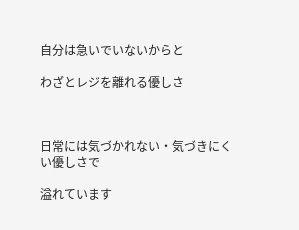自分は急いでいないからと

わざとレジを離れる優しさ



日常には気づかれない・気づきにくい優しさで

溢れています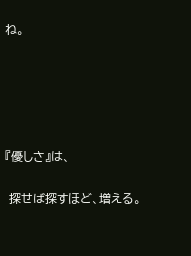ね。





『優しさ』は、

 探せば探すほど、増える。